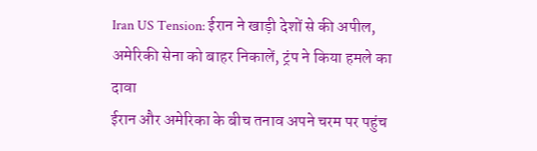Iran US Tension: ईरान ने खाड़ी देशों से की अपील, अमेरिकी सेना को बाहर निकालें, ट्रंप ने किया हमले का दावा
ईरान और अमेरिका के बीच तनाव अपने चरम पर पहुंच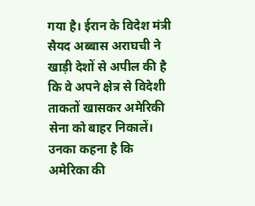गया है। ईरान के विदेश मंत्री सैयद अब्बास अराघची ने खाड़ी देशों से अपील की है कि वे अपने क्षेत्र से विदेशी ताकतों खासकर अमेरिकी सेना को बाहर निकालें। उनका कहना है कि अमेरिका की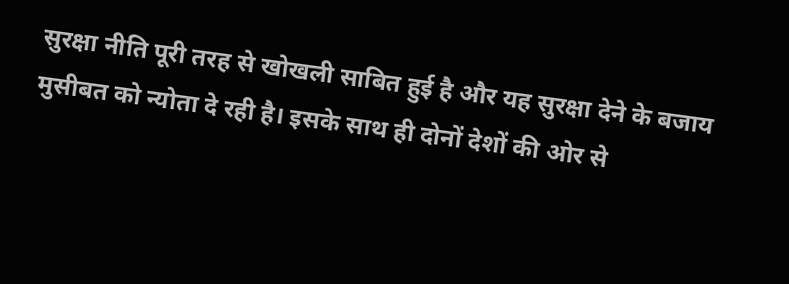सुरक्षा नीति पूरी तरह से खोखली साबित हुई है और यह सुरक्षा देने के बजाय मुसीबत को न्योता दे रही है। इसके साथ ही दोनों देशों की ओर से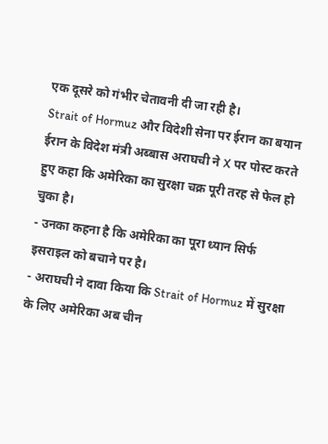एक दूसरे को गंभीर चेतावनी दी जा रही है।
Strait of Hormuz और विदेशी सेना पर ईरान का बयान
ईरान के विदेश मंत्री अब्बास अराघची ने X पर पोस्ट करते हुए कहा कि अमेरिका का सुरक्षा चक्र पूरी तरह से फेल हो चुका है।
- उनका कहना है कि अमेरिका का पूरा ध्यान सिर्फ इसराइल को बचाने पर है।
- अराघची ने दावा किया कि Strait of Hormuz में सुरक्षा के लिए अमेरिका अब चीन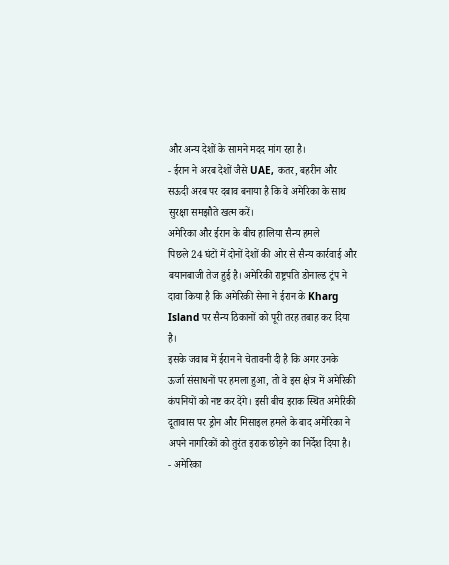और अन्य देशों के सामने मदद मांग रहा है।
- ईरान ने अरब देशों जैसे UAE, कतर, बहरीन और सऊदी अरब पर दबाव बनाया है कि वे अमेरिका के साथ सुरक्षा समझौते खत्म करें।
अमेरिका और ईरान के बीच हालिया सैन्य हमले
पिछले 24 घंटों में दोनों देशों की ओर से सैन्य कार्रवाई और बयानबाजी तेज हुई है। अमेरिकी राष्ट्रपति डोनाल्ड ट्रंप ने दावा किया है कि अमेरिकी सेना ने ईरान के Kharg Island पर सैन्य ठिकानों को पूरी तरह तबाह कर दिया है।
इसके जवाब में ईरान ने चेतावनी दी है कि अगर उनके ऊर्जा संसाधनों पर हमला हुआ, तो वे इस क्षेत्र में अमेरिकी कंपनियों को नष्ट कर देंगे। इसी बीच इराक स्थित अमेरिकी दूतावास पर ड्रोन और मिसाइल हमले के बाद अमेरिका ने अपने नागरिकों को तुरंत इराक छोड़ने का निर्देश दिया है।
- अमेरिका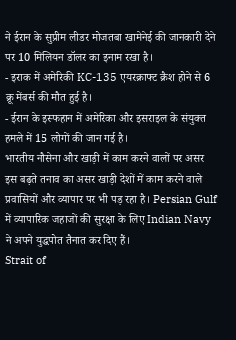ने ईरान के सुप्रीम लीडर मोजतबा खामेनेई की जानकारी देने पर 10 मिलियन डॉलर का इनाम रखा है।
- इराक में अमेरिकी KC-135 एयरक्राफ्ट क्रैश होने से 6 क्रू मेंबर्स की मौत हुई है।
- ईरान के इस्फहान में अमेरिका और इसराइल के संयुक्त हमले में 15 लोगों की जान गई है।
भारतीय नौसेना और खाड़ी में काम करने वालों पर असर
इस बढ़ते तनाव का असर खाड़ी देशों में काम करने वाले प्रवासियों और व्यापार पर भी पड़ रहा है। Persian Gulf में व्यापारिक जहाजों की सुरक्षा के लिए Indian Navy ने अपने युद्धपोत तैनात कर दिए हैं।
Strait of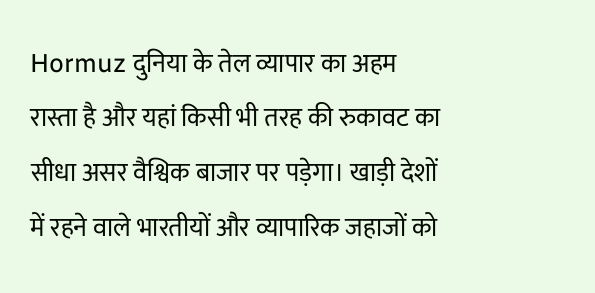Hormuz दुनिया के तेल व्यापार का अहम रास्ता है और यहां किसी भी तरह की रुकावट का सीधा असर वैश्विक बाजार पर पड़ेगा। खाड़ी देशों में रहने वाले भारतीयों और व्यापारिक जहाजों को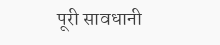पूरी सावधानी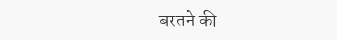बरतने की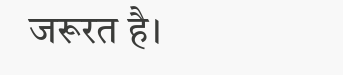जरूरत है।